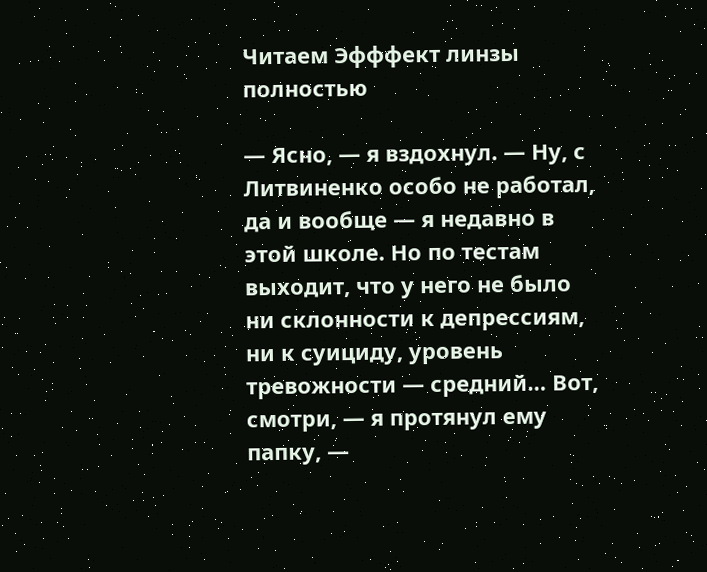Читаем Эфффект линзы полностью

— Ясно, — я вздохнул. — Ну, с Литвиненко особо не работал, да и вообще — я недавно в этой школе. Но по тестам выходит, что у него не было ни склонности к депрессиям, ни к суициду, уровень тревожности — средний… Вот, смотри, — я протянул ему папку, —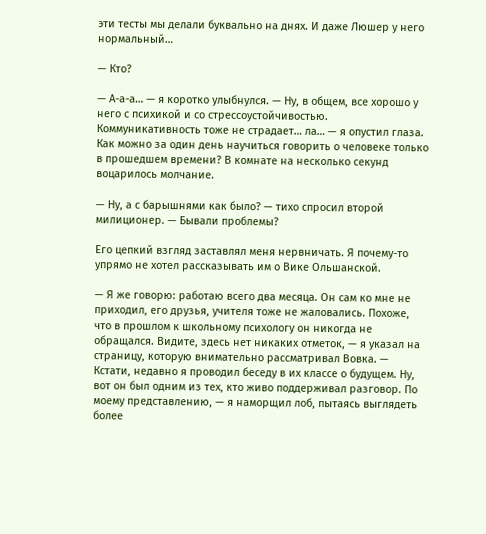эти тесты мы делали буквально на днях. И даже Люшер у него нормальный…

— Кто?

— А-а-а… — я коротко улыбнулся. — Ну, в общем, все хорошо у него с психикой и со стрессоустойчивостью. Коммуникативность тоже не страдает… ла… — я опустил глаза. Как можно за один день научиться говорить о человеке только в прошедшем времени? В комнате на несколько секунд воцарилось молчание.

— Ну, а с барышнями как было? — тихо спросил второй милиционер. — Бывали проблемы?

Его цепкий взгляд заставлял меня нервничать. Я почему-то упрямо не хотел рассказывать им о Вике Ольшанской.

— Я же говорю: работаю всего два месяца. Он сам ко мне не приходил, его друзья, учителя тоже не жаловались. Похоже, что в прошлом к школьному психологу он никогда не обращался. Видите, здесь нет никаких отметок, — я указал на страницу, которую внимательно рассматривал Вовка. — Кстати, недавно я проводил беседу в их классе о будущем. Ну, вот он был одним из тех, кто живо поддерживал разговор. По моему представлению, — я наморщил лоб, пытаясь выглядеть более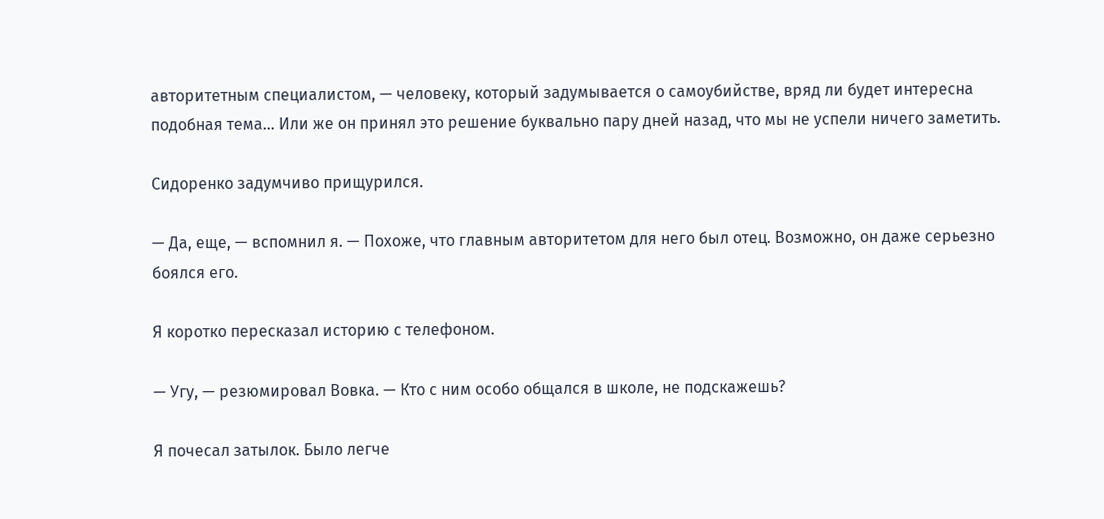авторитетным специалистом, — человеку, который задумывается о самоубийстве, вряд ли будет интересна подобная тема… Или же он принял это решение буквально пару дней назад, что мы не успели ничего заметить.

Сидоренко задумчиво прищурился.

— Да, еще, — вспомнил я. — Похоже, что главным авторитетом для него был отец. Возможно, он даже серьезно боялся его.

Я коротко пересказал историю с телефоном.

— Угу, — резюмировал Вовка. — Кто с ним особо общался в школе, не подскажешь?

Я почесал затылок. Было легче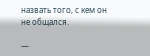назвать того, с кем он не общался.

—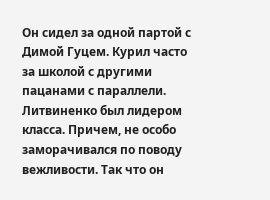Он сидел за одной партой с Димой Гуцем. Курил часто за школой с другими пацанами с параллели. Литвиненко был лидером класса. Причем, не особо заморачивался по поводу вежливости. Так что он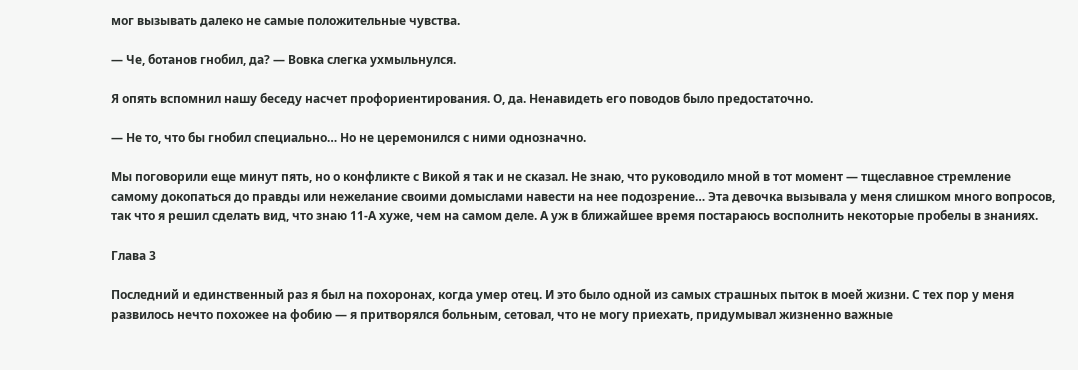мог вызывать далеко не самые положительные чувства.

— Че, ботанов гнобил, да? — Вовка слегка ухмыльнулся.

Я опять вспомнил нашу беседу насчет профориентирования. О, да. Ненавидеть его поводов было предостаточно.

— Не то, что бы гнобил специально… Но не церемонился с ними однозначно.

Мы поговорили еще минут пять, но о конфликте с Викой я так и не сказал. Не знаю, что руководило мной в тот момент — тщеславное стремление самому докопаться до правды или нежелание своими домыслами навести на нее подозрение… Эта девочка вызывала у меня слишком много вопросов, так что я решил сделать вид, что знаю 11-А хуже, чем на самом деле. А уж в ближайшее время постараюсь восполнить некоторые пробелы в знаниях.

Глава 3

Последний и единственный раз я был на похоронах, когда умер отец. И это было одной из самых страшных пыток в моей жизни. С тех пор у меня развилось нечто похожее на фобию — я притворялся больным, сетовал, что не могу приехать, придумывал жизненно важные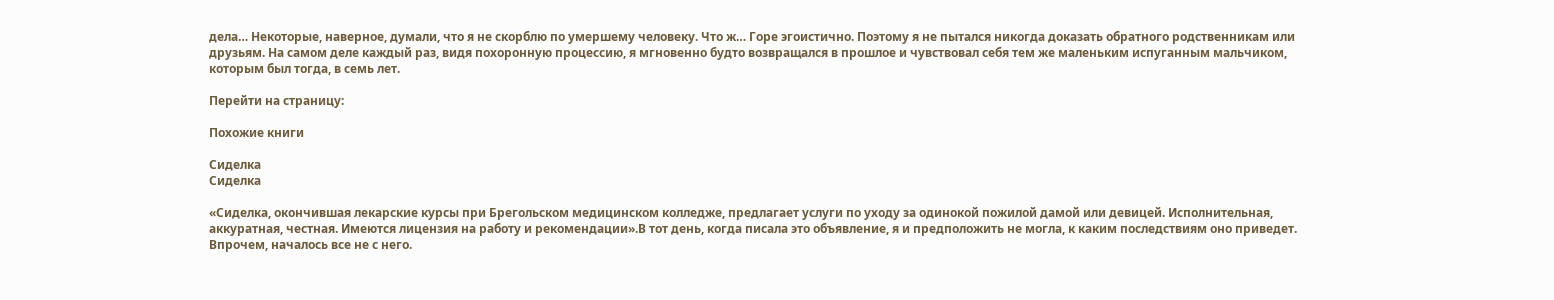дела… Некоторые, наверное, думали, что я не скорблю по умершему человеку. Что ж… Горе эгоистично. Поэтому я не пытался никогда доказать обратного родственникам или друзьям. На самом деле каждый раз, видя похоронную процессию, я мгновенно будто возвращался в прошлое и чувствовал себя тем же маленьким испуганным мальчиком, которым был тогда, в семь лет.

Перейти на страницу:

Похожие книги

Сиделка
Сиделка

«Сиделка, окончившая лекарские курсы при Брегольском медицинском колледже, предлагает услуги по уходу за одинокой пожилой дамой или девицей. Исполнительная, аккуратная, честная. Имеются лицензия на работу и рекомендации».В тот день, когда писала это объявление, я и предположить не могла, к каким последствиям оно приведет. Впрочем, началось все не с него.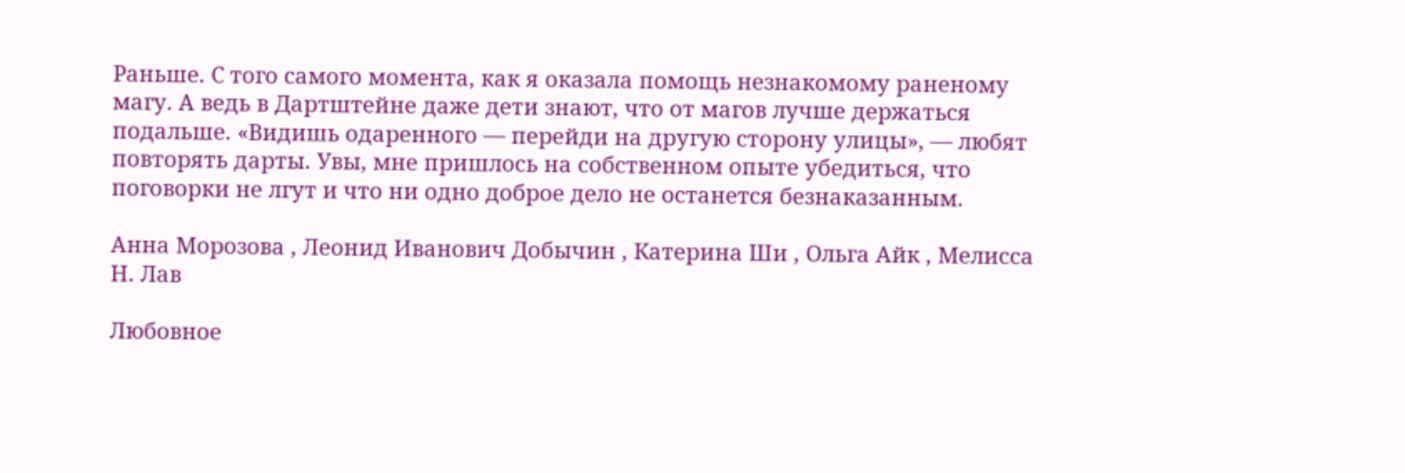Раньше. С того самого момента, как я оказала помощь незнакомому раненому магу. А ведь в Дартштейне даже дети знают, что от магов лучше держаться подальше. «Видишь одаренного — перейди на другую сторону улицы», — любят повторять дарты. Увы, мне пришлось на собственном опыте убедиться, что поговорки не лгут и что ни одно доброе дело не останется безнаказанным.

Анна Морозова , Леонид Иванович Добычин , Катерина Ши , Ольга Айк , Мелисса Н. Лав

Любовное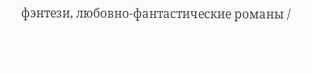фэнтези, любовно-фантастические романы /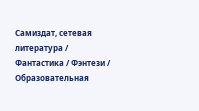Самиздат, сетевая литература / Фантастика / Фэнтези / Образовательная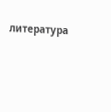литература